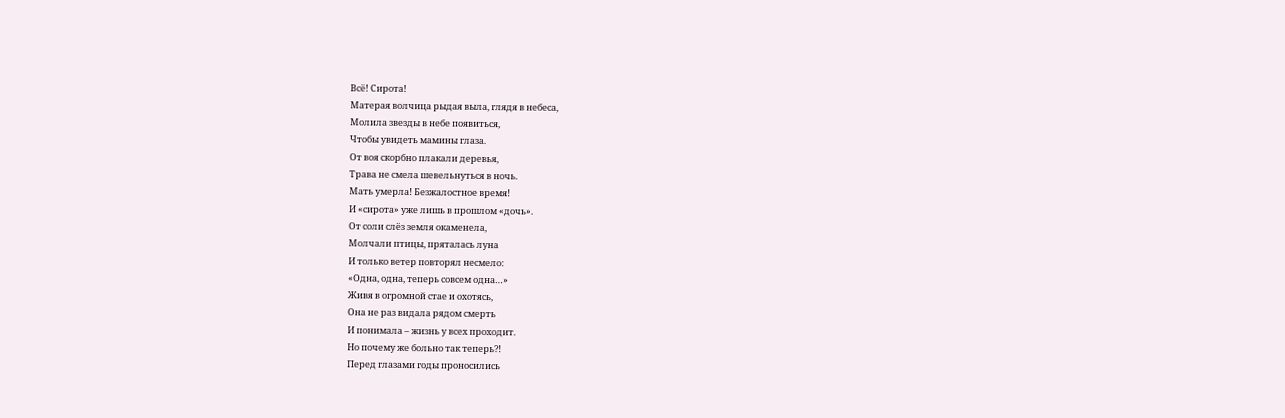Всё! Сирота!
Матерая волчица рыдая выла, глядя в небеса,
Молила звезды в небе появиться,
Чтобы увидеть мамины глаза.
От воя скорбно плакали деревья,
Трава не смела шевельнуться в ночь.
Мать умерла! Безжалостное время!
И «сирота» уже лишь в прошлом «дочь».
От соли слёз земля окаменела,
Молчали птицы, пряталась луна
И только ветер повторял несмело:
«Одна, одна, теперь совсем одна…»
Живя в огромной стае и охотясь,
Она не раз видала рядом смерть
И понимала – жизнь у всех проходит.
Но почему же больно так теперь?!
Перед глазами годы проносились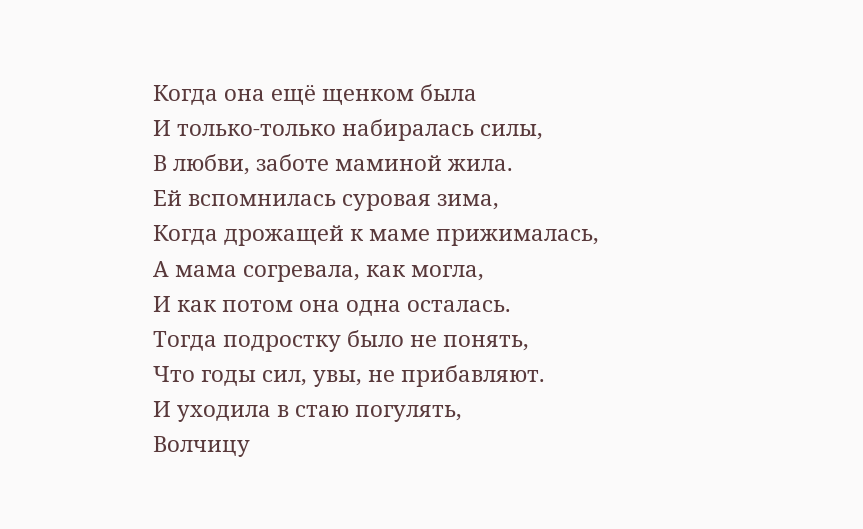Когда она ещё щенком была
И только-только набиралась силы,
В любви, заботе маминой жила.
Ей вспомнилась суровая зима,
Когда дрожащей к маме прижималась,
А мама согревала, как могла,
И как потом она одна осталась.
Тогда подростку было не понять,
Что годы сил, увы, не прибавляют.
И уходила в стаю погулять,
Волчицу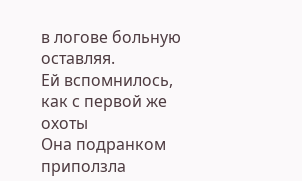в логове больную оставляя.
Ей вспомнилось, как с первой же охоты
Она подранком приползла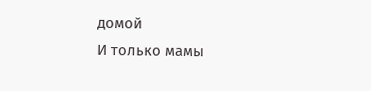домой
И только мамы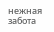нежная забота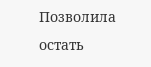Позволила остать